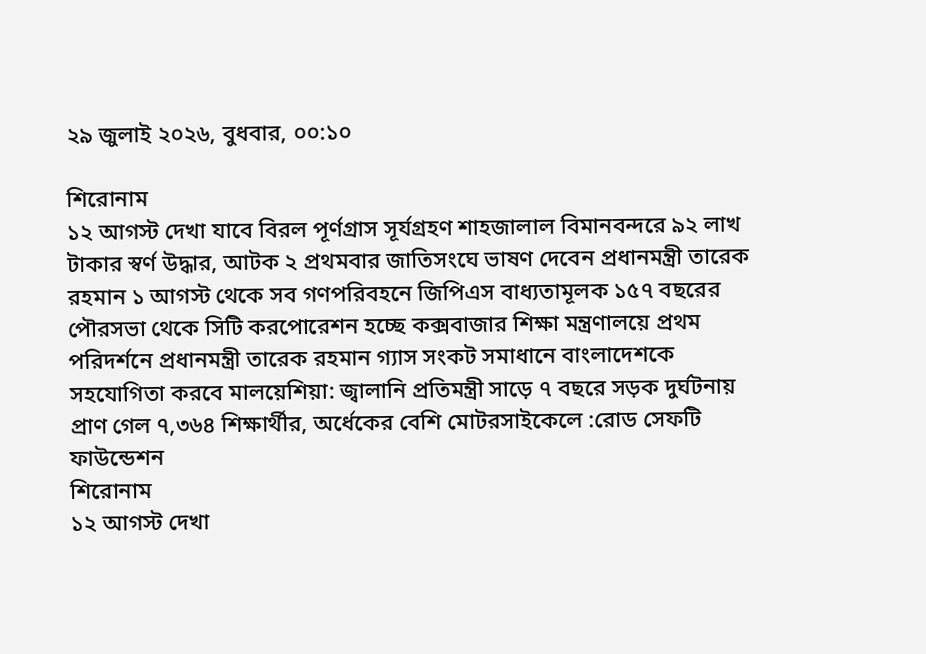২৯ জুলাই ২০২৬, বুধবার, ০০:১০

শিরোনাম
১২ আগস্ট দেখা যাবে বিরল পূর্ণগ্রাস সূর্যগ্রহণ শাহজালাল বিমানবন্দরে ৯২ লাখ টাকার স্বর্ণ উদ্ধার, আটক ২ প্রথমবার জাতিসংঘে ভাষণ দেবেন প্রধানমন্ত্রী তারেক রহমান ১ আগস্ট থেকে সব গণপরিবহনে জিপিএস বাধ্যতামূলক ১৫৭ বছরের পৌরসভা থেকে সিটি করপোরেশন হচ্ছে কক্সবাজার শিক্ষা মন্ত্রণালয়ে প্রথম পরিদর্শনে প্রধানমন্ত্রী তারেক রহমান গ্যাস সংকট সমাধানে বাংলাদেশকে সহযোগিতা করবে মালয়েশিয়া: জ্বালানি প্রতিমন্ত্রী সাড়ে ৭ বছরে সড়ক দুর্ঘটনায় প্রাণ গেল ৭,৩৬৪ শিক্ষার্থীর, অর্ধেকের বেশি মোটরসাইকেলে :রোড সেফটি ফাউন্ডেশন
শিরোনাম
১২ আগস্ট দেখা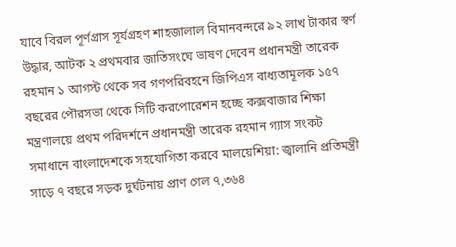যাবে বিরল পূর্ণগ্রাস সূর্যগ্রহণ শাহজালাল বিমানবন্দরে ৯২ লাখ টাকার স্বর্ণ উদ্ধার, আটক ২ প্রথমবার জাতিসংঘে ভাষণ দেবেন প্রধানমন্ত্রী তারেক রহমান ১ আগস্ট থেকে সব গণপরিবহনে জিপিএস বাধ্যতামূলক ১৫৭ বছরের পৌরসভা থেকে সিটি করপোরেশন হচ্ছে কক্সবাজার শিক্ষা মন্ত্রণালয়ে প্রথম পরিদর্শনে প্রধানমন্ত্রী তারেক রহমান গ্যাস সংকট সমাধানে বাংলাদেশকে সহযোগিতা করবে মালয়েশিয়া: জ্বালানি প্রতিমন্ত্রী সাড়ে ৭ বছরে সড়ক দুর্ঘটনায় প্রাণ গেল ৭,৩৬৪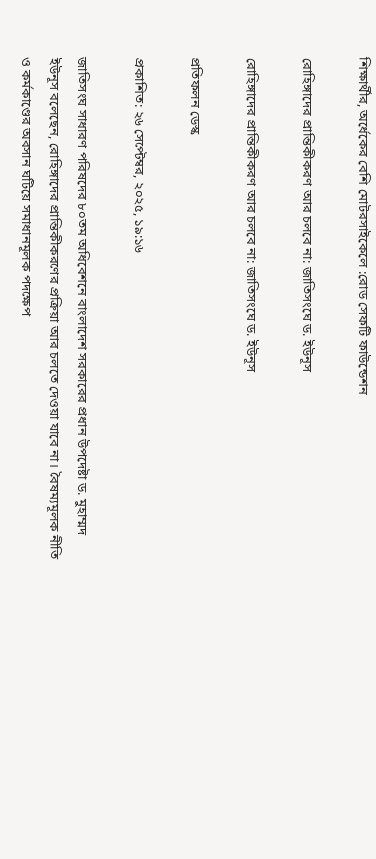শিক্ষার্থীর, অর্ধেকের বেশি মোটরসাইকেলে :রোড সেফটি ফাউন্ডেশন

রোহিঙ্গাদের প্রান্তিকীকরণ আর চলবে না: জাতিসংঘে ড. ইউনূস

রোহিঙ্গাদের প্রান্তিকীকরণ আর চলবে না: জাতিসংঘে ড. ইউনূস

প্রতিফলন ডেস্ক

প্রকাশিত: ২৬ সেপ্টেম্বর, ২০২৫, ১৯:১৬

জাতিসংঘ সাধারণ পরিষদের ৮০তম অধিবেশনে বাংলাদেশ সরকারের প্রধান উপদেষ্টা ড. মুহাম্মদ ইউনূস বলেছেন, রোহিঙ্গাদের প্রান্তিকীকরণের প্রক্রিয়া আর চলতে দেওয়া যাবে না। বৈষম্যমূলক নীতি ও কর্মকাণ্ডের অবসান ঘটিয়ে সমাধানমূলক পদক্ষেপ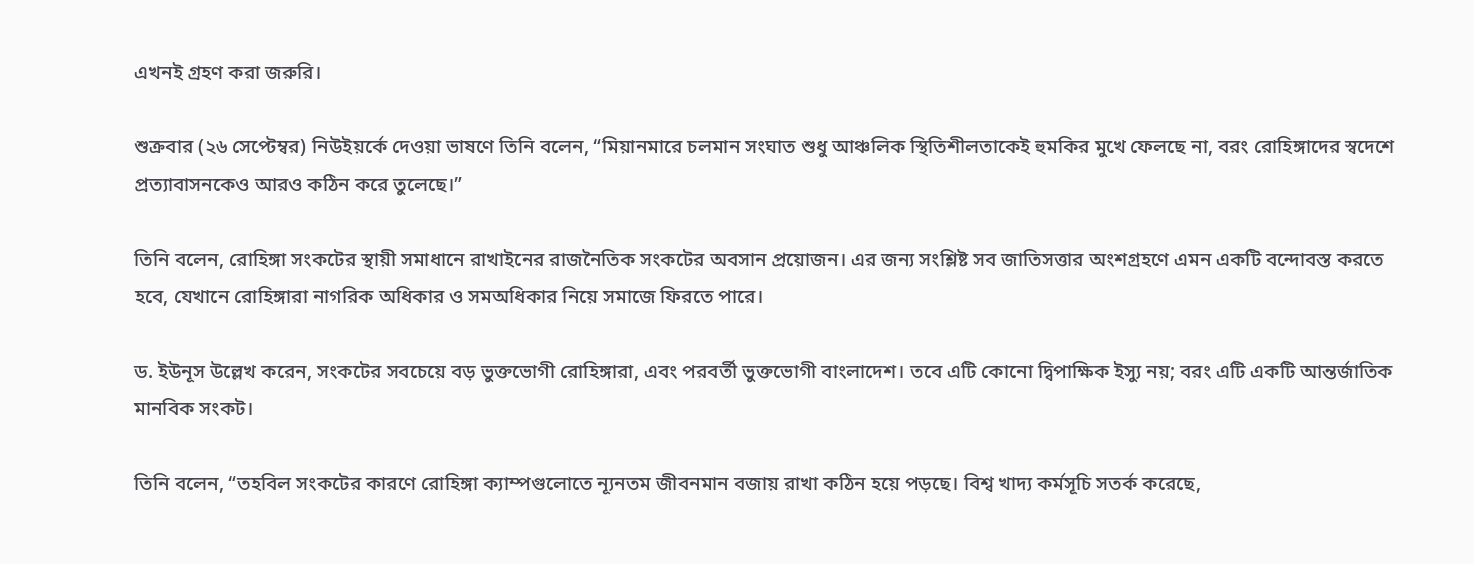এখনই গ্রহণ করা জরুরি।

শুক্রবার (২৬ সেপ্টেম্বর) নিউইয়র্কে দেওয়া ভাষণে তিনি বলেন, “মিয়ানমারে চলমান সংঘাত শুধু আঞ্চলিক স্থিতিশীলতাকেই হুমকির মুখে ফেলছে না, বরং রোহিঙ্গাদের স্বদেশে প্রত্যাবাসনকেও আরও কঠিন করে তুলেছে।”

তিনি বলেন, রোহিঙ্গা সংকটের স্থায়ী সমাধানে রাখাইনের রাজনৈতিক সংকটের অবসান প্রয়োজন। এর জন্য সংশ্লিষ্ট সব জাতিসত্তার অংশগ্রহণে এমন একটি বন্দোবস্ত করতে হবে, যেখানে রোহিঙ্গারা নাগরিক অধিকার ও সমঅধিকার নিয়ে সমাজে ফিরতে পারে।

ড. ইউনূস উল্লেখ করেন, সংকটের সবচেয়ে বড় ভুক্তভোগী রোহিঙ্গারা, এবং পরবর্তী ভুক্তভোগী বাংলাদেশ। তবে এটি কোনো দ্বিপাক্ষিক ইস্যু নয়; বরং এটি একটি আন্তর্জাতিক মানবিক সংকট।

তিনি বলেন, “তহবিল সংকটের কারণে রোহিঙ্গা ক্যাম্পগুলোতে ন্যূনতম জীবনমান বজায় রাখা কঠিন হয়ে পড়ছে। বিশ্ব খাদ্য কর্মসূচি সতর্ক করেছে,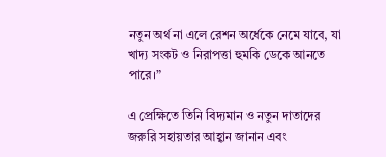নতুন অর্থ না এলে রেশন অর্ধেকে নেমে যাবে, যা খাদ্য সংকট ও নিরাপত্তা হুমকি ডেকে আনতে পারে।”

এ প্রেক্ষিতে তিনি বিদ্যমান ও নতুন দাতাদের জরুরি সহায়তার আহ্বান জানান এবং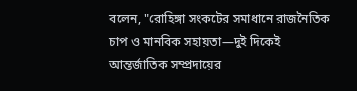বলেন, "রোহিঙ্গা সংকটের সমাধানে রাজনৈতিক চাপ ও মানবিক সহায়তা—দুই দিকেই আন্তর্জাতিক সম্প্রদায়ের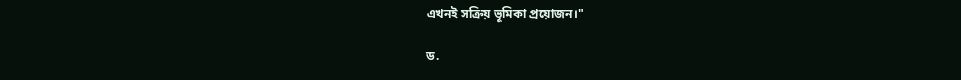এখনই সক্রিয় ভূমিকা প্রয়োজন।"

ড.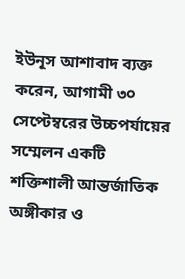ইউনূস আশাবাদ ব্যক্ত করেন, আগামী ৩০ সেপ্টেম্বরের উচ্চপর্যায়ের সম্মেলন একটি শক্তিশালী আন্তর্জাতিক অঙ্গীকার ও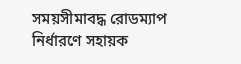সময়সীমাবদ্ধ রোডম্যাপ নির্ধারণে সহায়ক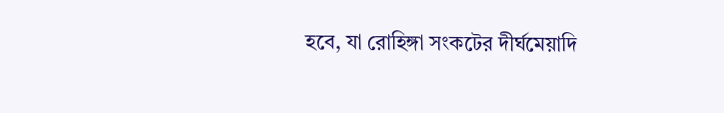হবে, যা রোহিঙ্গা সংকটের দীর্ঘমেয়াদি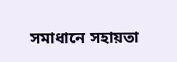সমাধানে সহায়তা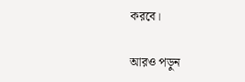করবে।

আরও পড়ুন